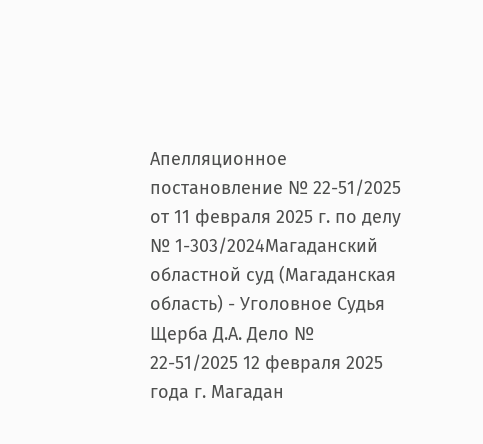Апелляционное постановление № 22-51/2025 от 11 февраля 2025 г. по делу № 1-303/2024Магаданский областной суд (Магаданская область) - Уголовное Судья Щерба Д.А. Дело № 22-51/2025 12 февраля 2025 года г. Магадан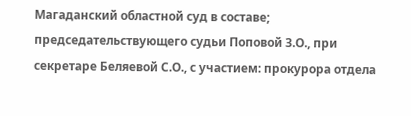Магаданский областной суд в составе; председательствующего судьи Поповой З.О., при секретаре Беляевой С.О., с участием: прокурора отдела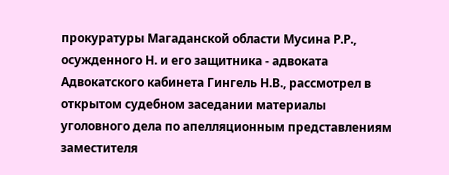прокуратуры Магаданской области Мусина Р.Р., осужденного Н. и его защитника - адвоката Адвокатского кабинета Гингель Н.В., рассмотрел в открытом судебном заседании материалы уголовного дела по апелляционным представлениям заместителя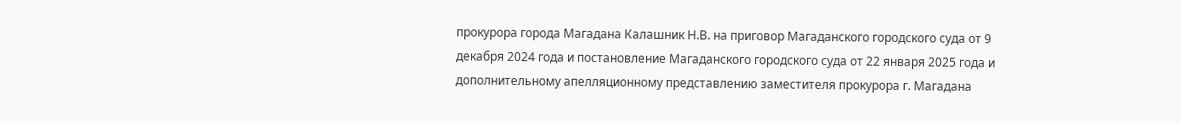прокурора города Магадана Калашник Н.В. на приговор Магаданского городского суда от 9 декабря 2024 года и постановление Магаданского городского суда от 22 января 2025 года и дополнительному апелляционному представлению заместителя прокурора г. Магадана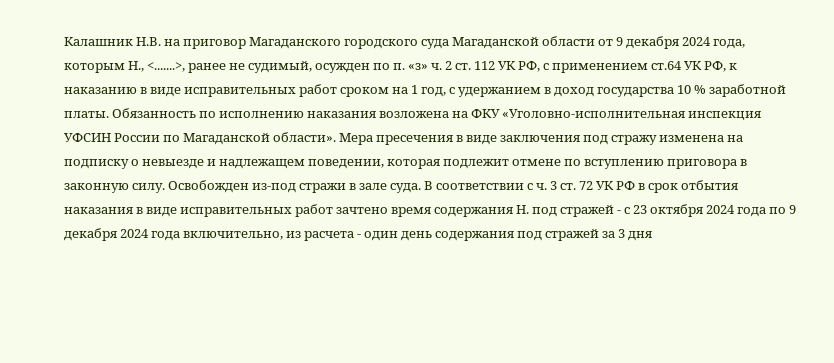Калашник Н.В. на приговор Магаданского городского суда Магаданской области от 9 декабря 2024 года, которым Н., <.......>, ранее не судимый, осужден по п. «з» ч. 2 ст. 112 УК РФ, с применением ст.64 УК РФ, к наказанию в виде исправительных работ сроком на 1 год, с удержанием в доход государства 10 % заработной платы. Обязанность по исполнению наказания возложена на ФКУ «Уголовно-исполнительная инспекция УФСИН России по Магаданской области». Мера пресечения в виде заключения под стражу изменена на подписку о невыезде и надлежащем поведении, которая подлежит отмене по вступлению приговора в законную силу. Освобожден из-под стражи в зале суда. В соответствии с ч. 3 ст. 72 УК РФ в срок отбытия наказания в виде исправительных работ зачтено время содержания Н. под стражей - с 23 октября 2024 года по 9 декабря 2024 года включительно, из расчета - один день содержания под стражей за 3 дня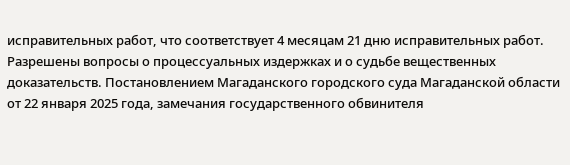исправительных работ, что соответствует 4 месяцам 21 дню исправительных работ. Разрешены вопросы о процессуальных издержках и о судьбе вещественных доказательств. Постановлением Магаданского городского суда Магаданской области от 22 января 2025 года, замечания государственного обвинителя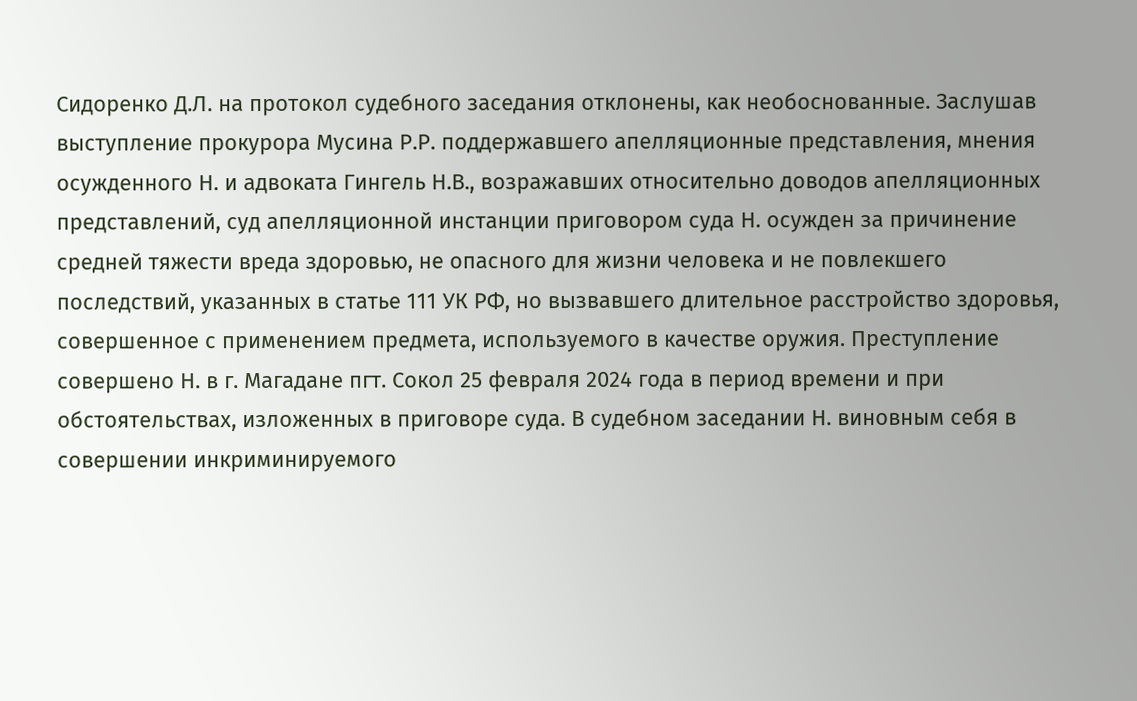Сидоренко Д.Л. на протокол судебного заседания отклонены, как необоснованные. Заслушав выступление прокурора Мусина Р.Р. поддержавшего апелляционные представления, мнения осужденного Н. и адвоката Гингель Н.В., возражавших относительно доводов апелляционных представлений, суд апелляционной инстанции приговором суда Н. осужден за причинение средней тяжести вреда здоровью, не опасного для жизни человека и не повлекшего последствий, указанных в статье 111 УК РФ, но вызвавшего длительное расстройство здоровья, совершенное с применением предмета, используемого в качестве оружия. Преступление совершено Н. в г. Магадане пгт. Сокол 25 февраля 2024 года в период времени и при обстоятельствах, изложенных в приговоре суда. В судебном заседании Н. виновным себя в совершении инкриминируемого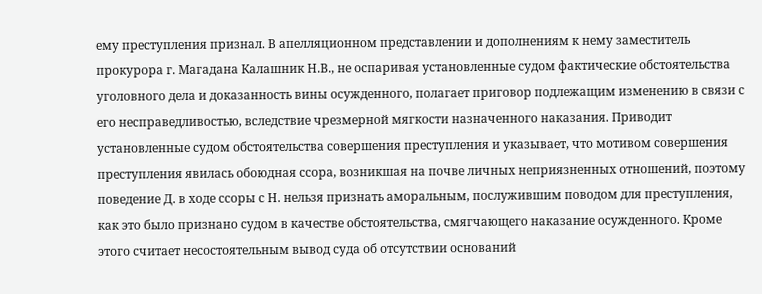ему преступления признал. В апелляционном представлении и дополнениям к нему заместитель прокурора г. Магадана Калашник Н.В., не оспаривая установленные судом фактические обстоятельства уголовного дела и доказанность вины осужденного, полагает приговор подлежащим изменению в связи с его несправедливостью, вследствие чрезмерной мягкости назначенного наказания. Приводит установленные судом обстоятельства совершения преступления и указывает, что мотивом совершения преступления явилась обоюдная ссора, возникшая на почве личных неприязненных отношений, поэтому поведение Д. в ходе ссоры с Н. нельзя признать аморальным, послужившим поводом для преступления, как это было признано судом в качестве обстоятельства, смягчающего наказание осужденного. Кроме этого считает несостоятельным вывод суда об отсутствии оснований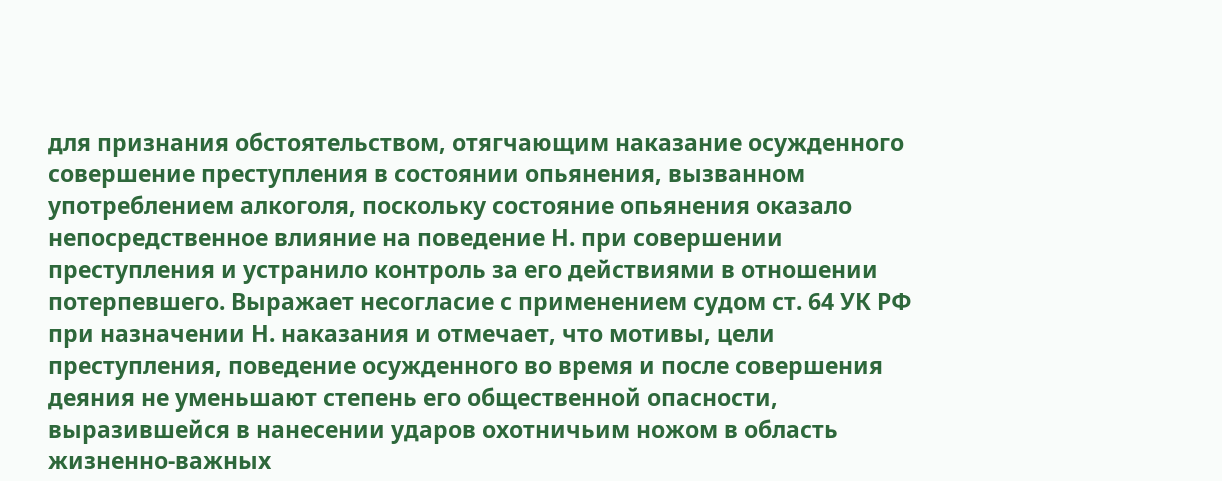для признания обстоятельством, отягчающим наказание осужденного совершение преступления в состоянии опьянения, вызванном употреблением алкоголя, поскольку состояние опьянения оказало непосредственное влияние на поведение Н. при совершении преступления и устранило контроль за его действиями в отношении потерпевшего. Выражает несогласие с применением судом ст. 64 УК РФ при назначении Н. наказания и отмечает, что мотивы, цели преступления, поведение осужденного во время и после совершения деяния не уменьшают степень его общественной опасности, выразившейся в нанесении ударов охотничьим ножом в область жизненно-важных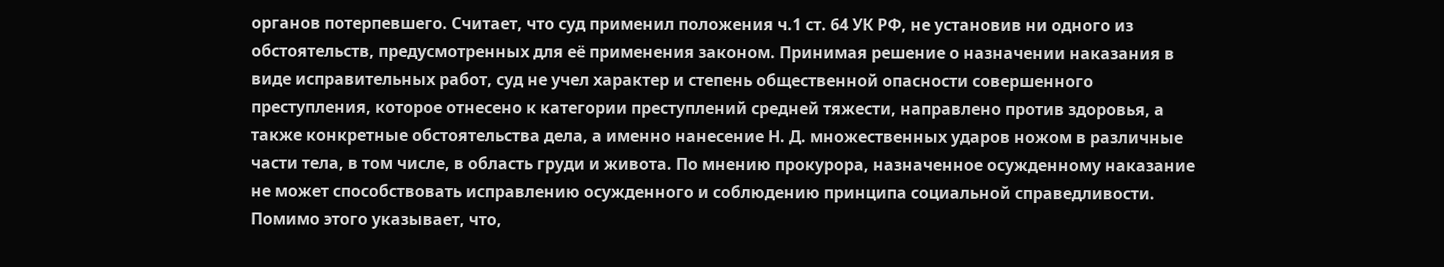органов потерпевшего. Считает, что суд применил положения ч.1 ст. 64 УК РФ, не установив ни одного из обстоятельств, предусмотренных для её применения законом. Принимая решение о назначении наказания в виде исправительных работ, суд не учел характер и степень общественной опасности совершенного преступления, которое отнесено к категории преступлений средней тяжести, направлено против здоровья, а также конкретные обстоятельства дела, а именно нанесение Н. Д. множественных ударов ножом в различные части тела, в том числе, в область груди и живота. По мнению прокурора, назначенное осужденному наказание не может способствовать исправлению осужденного и соблюдению принципа социальной справедливости. Помимо этого указывает, что,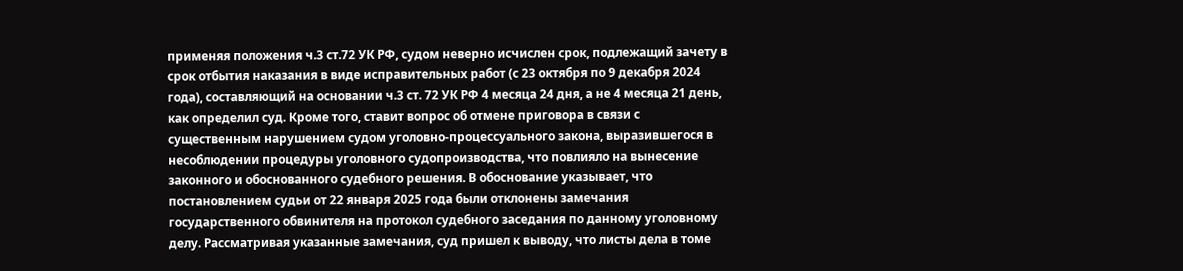применяя положения ч.3 ст.72 УК РФ, судом неверно исчислен срок, подлежащий зачету в срок отбытия наказания в виде исправительных работ (с 23 октября по 9 декабря 2024 года), составляющий на основании ч.3 ст. 72 УК РФ 4 месяца 24 дня, а не 4 месяца 21 день, как определил суд. Кроме того, ставит вопрос об отмене приговора в связи с существенным нарушением судом уголовно-процессуального закона, выразившегося в несоблюдении процедуры уголовного судопроизводства, что повлияло на вынесение законного и обоснованного судебного решения. В обоснование указывает, что постановлением судьи от 22 января 2025 года были отклонены замечания государственного обвинителя на протокол судебного заседания по данному уголовному делу. Рассматривая указанные замечания, суд пришел к выводу, что листы дела в томе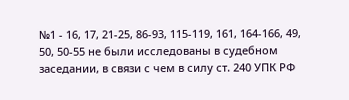№1 - 16, 17, 21-25, 86-93, 115-119, 161, 164-166, 49, 50, 50-55 не были исследованы в судебном заседании, в связи с чем в силу ст. 240 УПК РФ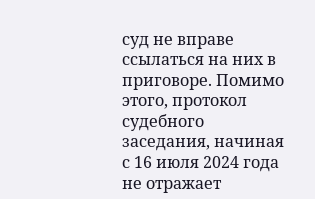суд не вправе ссылаться на них в приговоре. Помимо этого, протокол судебного заседания, начиная с 16 июля 2024 года не отражает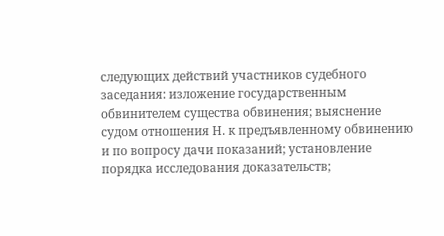следующих действий участников судебного заседания: изложение государственным обвинителем существа обвинения; выяснение судом отношения Н. к предъявленному обвинению и по вопросу дачи показаний; установление порядка исследования доказательств;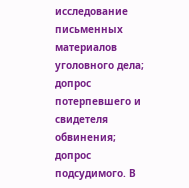исследование письменных материалов уголовного дела; допрос потерпевшего и свидетеля обвинения; допрос подсудимого. В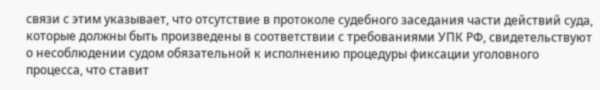связи с этим указывает, что отсутствие в протоколе судебного заседания части действий суда, которые должны быть произведены в соответствии с требованиями УПК РФ, свидетельствуют о несоблюдении судом обязательной к исполнению процедуры фиксации уголовного процесса, что ставит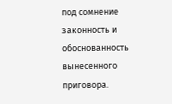под сомнение законность и обоснованность вынесенного приговора.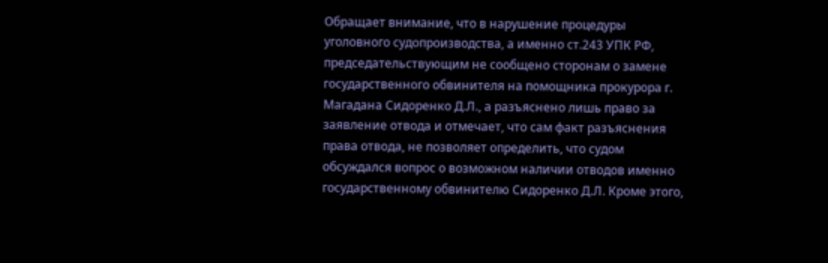Обращает внимание, что в нарушение процедуры уголовного судопроизводства, а именно ст.243 УПК РФ, председательствующим не сообщено сторонам о замене государственного обвинителя на помощника прокурора г. Магадана Сидоренко Д.Л., а разъяснено лишь право за заявление отвода и отмечает, что сам факт разъяснения права отвода, не позволяет определить, что судом обсуждался вопрос о возможном наличии отводов именно государственному обвинителю Сидоренко Д.Л. Кроме этого,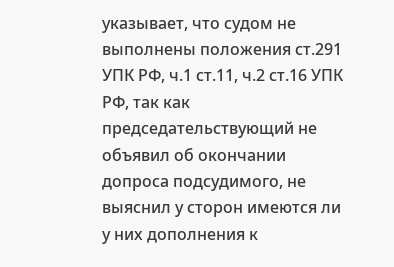указывает, что судом не выполнены положения ст.291 УПК РФ, ч.1 ст.11, ч.2 ст.16 УПК РФ, так как председательствующий не объявил об окончании допроса подсудимого, не выяснил у сторон имеются ли у них дополнения к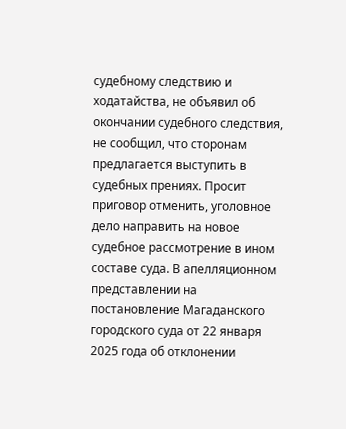судебному следствию и ходатайства, не объявил об окончании судебного следствия, не сообщил, что сторонам предлагается выступить в судебных прениях. Просит приговор отменить, уголовное дело направить на новое судебное рассмотрение в ином составе суда. В апелляционном представлении на постановление Магаданского городского суда от 22 января 2025 года об отклонении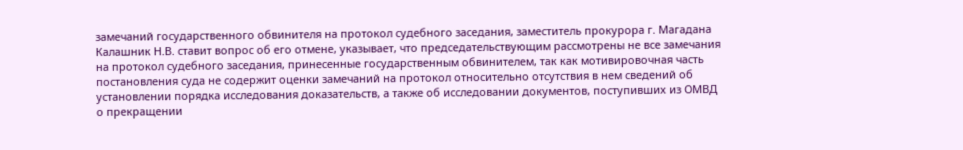замечаний государственного обвинителя на протокол судебного заседания, заместитель прокурора г. Магадана Калашник Н.В. ставит вопрос об его отмене, указывает, что председательствующим рассмотрены не все замечания на протокол судебного заседания, принесенные государственным обвинителем, так как мотивировочная часть постановления суда не содержит оценки замечаний на протокол относительно отсутствия в нем сведений об установлении порядка исследования доказательств, а также об исследовании документов, поступивших из ОМВД о прекращении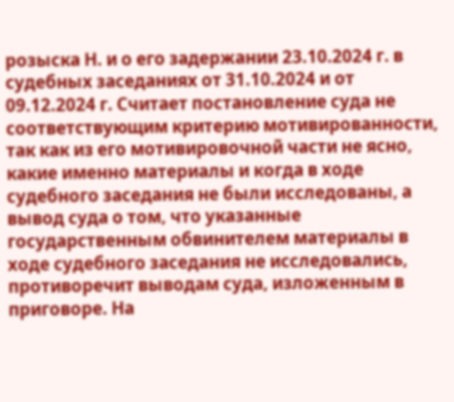розыска Н. и о его задержании 23.10.2024 г. в судебных заседаниях от 31.10.2024 и от 09.12.2024 г. Считает постановление суда не соответствующим критерию мотивированности, так как из его мотивировочной части не ясно, какие именно материалы и когда в ходе судебного заседания не были исследованы, а вывод суда о том, что указанные государственным обвинителем материалы в ходе судебного заседания не исследовались, противоречит выводам суда, изложенным в приговоре. На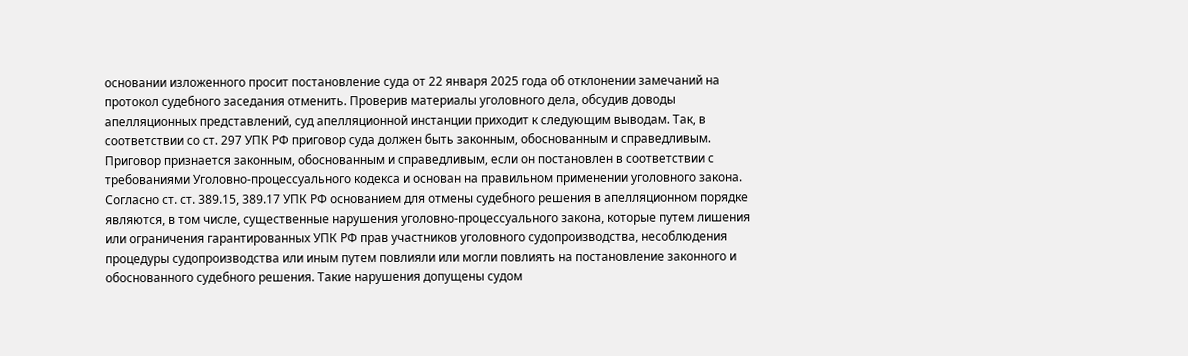основании изложенного просит постановление суда от 22 января 2025 года об отклонении замечаний на протокол судебного заседания отменить. Проверив материалы уголовного дела, обсудив доводы апелляционных представлений, суд апелляционной инстанции приходит к следующим выводам. Так, в соответствии со ст. 297 УПК РФ приговор суда должен быть законным, обоснованным и справедливым. Приговор признается законным, обоснованным и справедливым, если он постановлен в соответствии с требованиями Уголовно-процессуального кодекса и основан на правильном применении уголовного закона. Согласно ст. ст. 389.15, 389.17 УПК РФ основанием для отмены судебного решения в апелляционном порядке являются, в том числе, существенные нарушения уголовно-процессуального закона, которые путем лишения или ограничения гарантированных УПК РФ прав участников уголовного судопроизводства, несоблюдения процедуры судопроизводства или иным путем повлияли или могли повлиять на постановление законного и обоснованного судебного решения. Такие нарушения допущены судом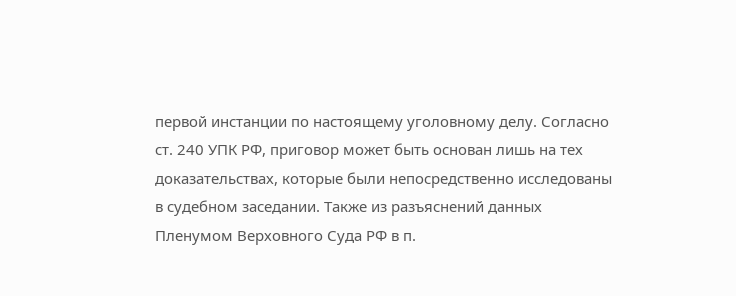первой инстанции по настоящему уголовному делу. Согласно ст. 240 УПК РФ, приговор может быть основан лишь на тех доказательствах, которые были непосредственно исследованы в судебном заседании. Также из разъяснений данных Пленумом Верховного Суда РФ в п.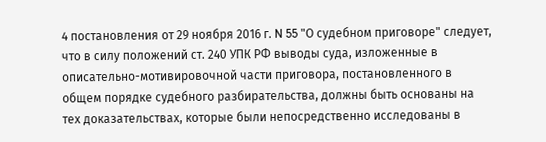4 постановления от 29 ноября 2016 г. N 55 "О судебном приговоре" следует, что в силу положений ст. 240 УПК РФ выводы суда, изложенные в описательно-мотивировочной части приговора, постановленного в общем порядке судебного разбирательства, должны быть основаны на тех доказательствах, которые были непосредственно исследованы в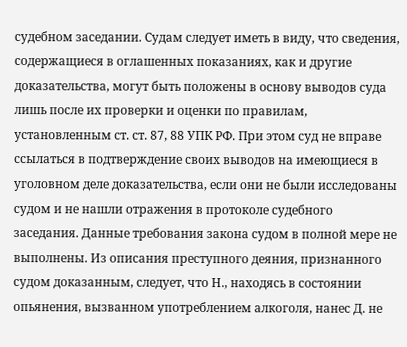судебном заседании. Судам следует иметь в виду, что сведения, содержащиеся в оглашенных показаниях, как и другие доказательства, могут быть положены в основу выводов суда лишь после их проверки и оценки по правилам, установленным ст. ст. 87, 88 УПК РФ. При этом суд не вправе ссылаться в подтверждение своих выводов на имеющиеся в уголовном деле доказательства, если они не были исследованы судом и не нашли отражения в протоколе судебного заседания. Данные требования закона судом в полной мере не выполнены. Из описания преступного деяния, признанного судом доказанным, следует, что Н., находясь в состоянии опьянения, вызванном употреблением алкоголя, нанес Д. не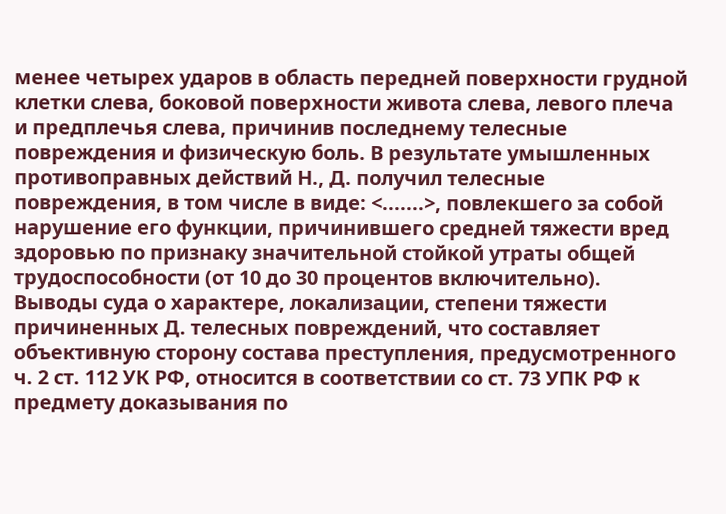менее четырех ударов в область передней поверхности грудной клетки слева, боковой поверхности живота слева, левого плеча и предплечья слева, причинив последнему телесные повреждения и физическую боль. В результате умышленных противоправных действий Н., Д. получил телесные повреждения, в том числе в виде: <.......>, повлекшего за собой нарушение его функции, причинившего средней тяжести вред здоровью по признаку значительной стойкой утраты общей трудоспособности (от 10 до 30 процентов включительно). Выводы суда о характере, локализации, степени тяжести причиненных Д. телесных повреждений, что составляет объективную сторону состава преступления, предусмотренного ч. 2 ст. 112 УК РФ, относится в соответствии со ст. 73 УПК РФ к предмету доказывания по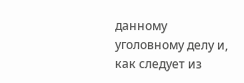данному уголовному делу и, как следует из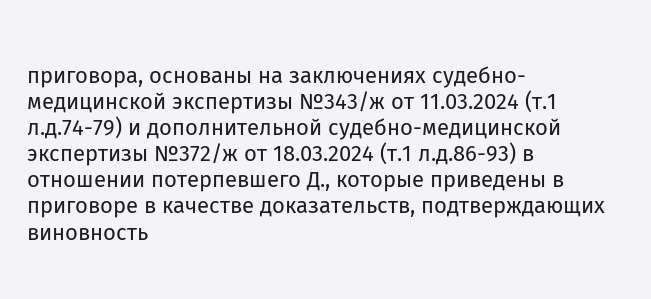приговора, основаны на заключениях судебно-медицинской экспертизы №343/ж от 11.03.2024 (т.1 л.д.74-79) и дополнительной судебно-медицинской экспертизы №372/ж от 18.03.2024 (т.1 л.д.86-93) в отношении потерпевшего Д., которые приведены в приговоре в качестве доказательств, подтверждающих виновность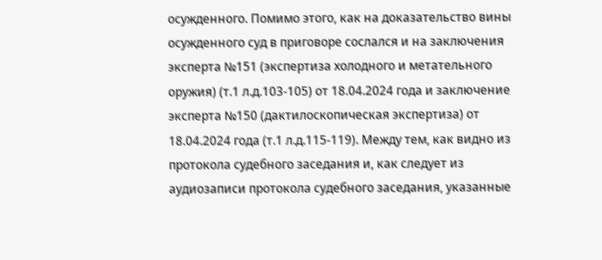осужденного. Помимо этого, как на доказательство вины осужденного суд в приговоре сослался и на заключения эксперта №151 (экспертиза холодного и метательного оружия) (т.1 л.д.103-105) от 18.04.2024 года и заключение эксперта №150 (дактилоскопическая экспертиза) от 18.04.2024 года (т.1 л.д.115-119). Между тем, как видно из протокола судебного заседания и, как следует из аудиозаписи протокола судебного заседания, указанные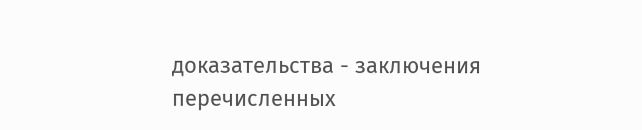доказательства - заключения перечисленных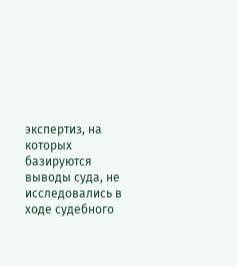экспертиз, на которых базируются выводы суда, не исследовались в ходе судебного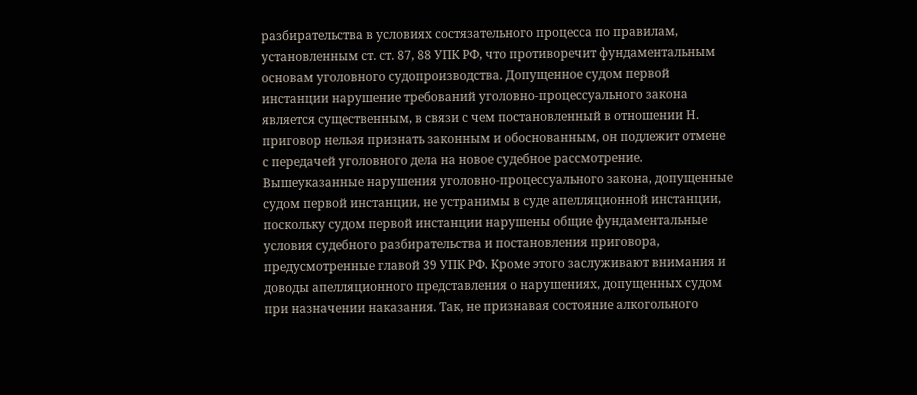разбирательства в условиях состязательного процесса по правилам, установленным ст. ст. 87, 88 УПК РФ, что противоречит фундаментальным основам уголовного судопроизводства. Допущенное судом первой инстанции нарушение требований уголовно-процессуального закона является существенным, в связи с чем постановленный в отношении Н. приговор нельзя признать законным и обоснованным, он подлежит отмене с передачей уголовного дела на новое судебное рассмотрение. Вышеуказанные нарушения уголовно-процессуального закона, допущенные судом первой инстанции, не устранимы в суде апелляционной инстанции, поскольку судом первой инстанции нарушены общие фундаментальные условия судебного разбирательства и постановления приговора, предусмотренные главой 39 УПК РФ. Кроме этого заслуживают внимания и доводы апелляционного представления о нарушениях, допущенных судом при назначении наказания. Так, не признавая состояние алкогольного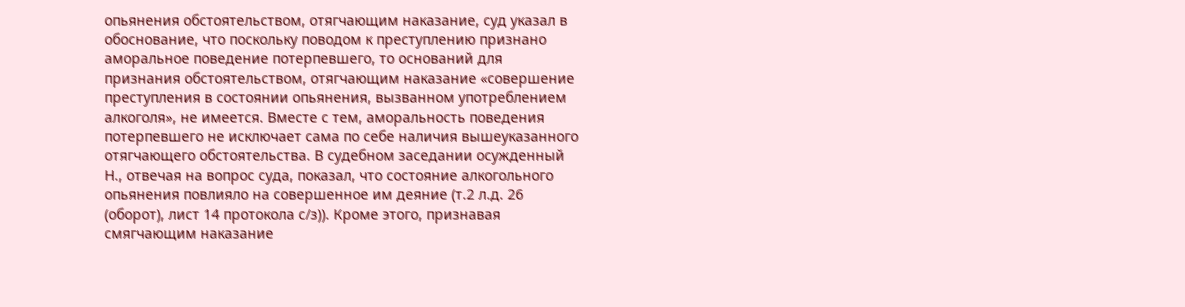опьянения обстоятельством, отягчающим наказание, суд указал в обоснование, что поскольку поводом к преступлению признано аморальное поведение потерпевшего, то оснований для признания обстоятельством, отягчающим наказание «совершение преступления в состоянии опьянения, вызванном употреблением алкоголя», не имеется. Вместе с тем, аморальность поведения потерпевшего не исключает сама по себе наличия вышеуказанного отягчающего обстоятельства. В судебном заседании осужденный Н., отвечая на вопрос суда, показал, что состояние алкогольного опьянения повлияло на совершенное им деяние (т.2 л.д. 26 (оборот), лист 14 протокола с/з)). Кроме этого, признавая смягчающим наказание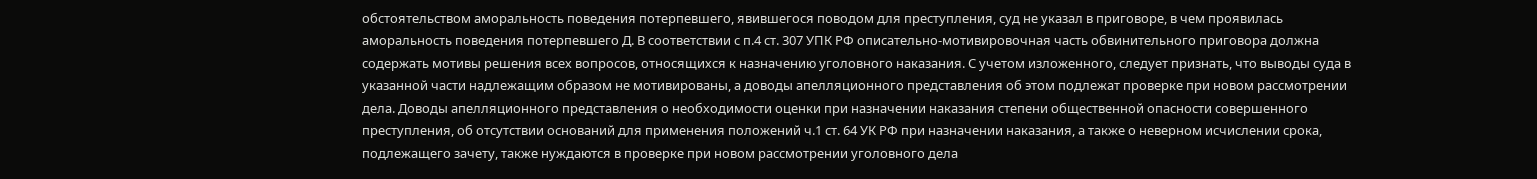обстоятельством аморальность поведения потерпевшего, явившегося поводом для преступления, суд не указал в приговоре, в чем проявилась аморальность поведения потерпевшего Д. В соответствии с п.4 ст. 307 УПК РФ описательно-мотивировочная часть обвинительного приговора должна содержать мотивы решения всех вопросов, относящихся к назначению уголовного наказания. С учетом изложенного, следует признать, что выводы суда в указанной части надлежащим образом не мотивированы, а доводы апелляционного представления об этом подлежат проверке при новом рассмотрении дела. Доводы апелляционного представления о необходимости оценки при назначении наказания степени общественной опасности совершенного преступления, об отсутствии оснований для применения положений ч.1 ст. 64 УК РФ при назначении наказания, а также о неверном исчислении срока, подлежащего зачету, также нуждаются в проверке при новом рассмотрении уголовного дела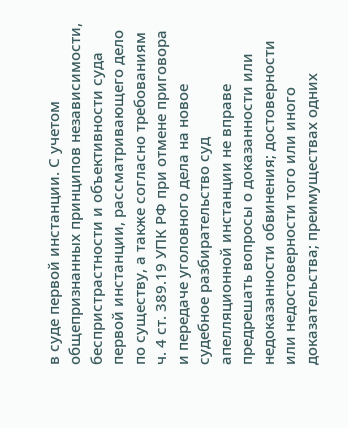в суде первой инстанции. С учетом общепризнанных принципов независимости, беспристрастности и объективности суда первой инстанции, рассматривающего дело по существу, а также согласно требованиям ч. 4 ст. 389.19 УПК РФ при отмене приговора и передаче уголовного дела на новое судебное разбирательство суд апелляционной инстанции не вправе предрешать вопросы о доказанности или недоказанности обвинения; достоверности или недостоверности того или иного доказательства; преимуществах одних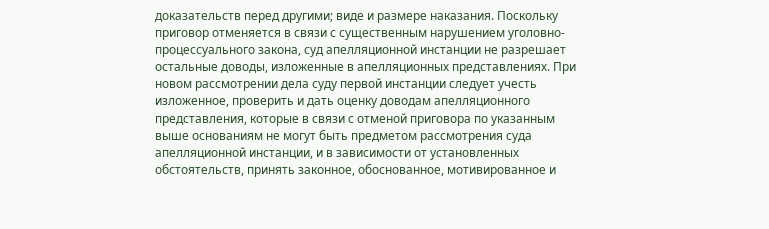доказательств перед другими; виде и размере наказания. Поскольку приговор отменяется в связи с существенным нарушением уголовно-процессуального закона, суд апелляционной инстанции не разрешает остальные доводы, изложенные в апелляционных представлениях. При новом рассмотрении дела суду первой инстанции следует учесть изложенное, проверить и дать оценку доводам апелляционного представления, которые в связи с отменой приговора по указанным выше основаниям не могут быть предметом рассмотрения суда апелляционной инстанции, и в зависимости от установленных обстоятельств, принять законное, обоснованное, мотивированное и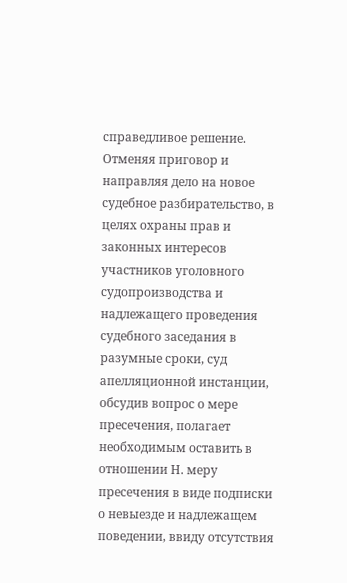справедливое решение. Отменяя приговор и направляя дело на новое судебное разбирательство, в целях охраны прав и законных интересов участников уголовного судопроизводства и надлежащего проведения судебного заседания в разумные сроки, суд апелляционной инстанции, обсудив вопрос о мере пресечения, полагает необходимым оставить в отношении Н. меру пресечения в виде подписки о невыезде и надлежащем поведении, ввиду отсутствия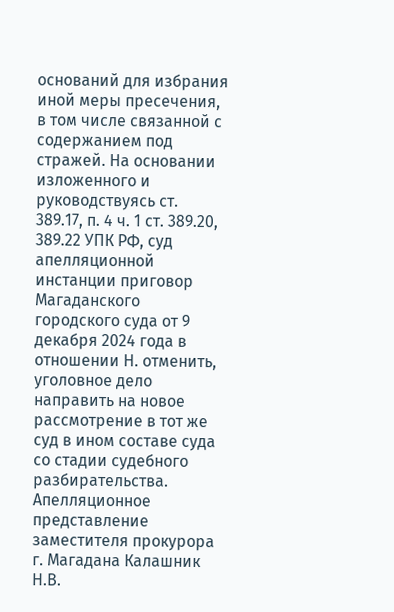оснований для избрания иной меры пресечения, в том числе связанной с содержанием под стражей. На основании изложенного и руководствуясь ст. 389.17, п. 4 ч. 1 ст. 389.20, 389.22 УПК РФ, суд апелляционной инстанции приговор Магаданского городского суда от 9 декабря 2024 года в отношении Н. отменить, уголовное дело направить на новое рассмотрение в тот же суд в ином составе суда со стадии судебного разбирательства. Апелляционное представление заместителя прокурора г. Магадана Калашник Н.В.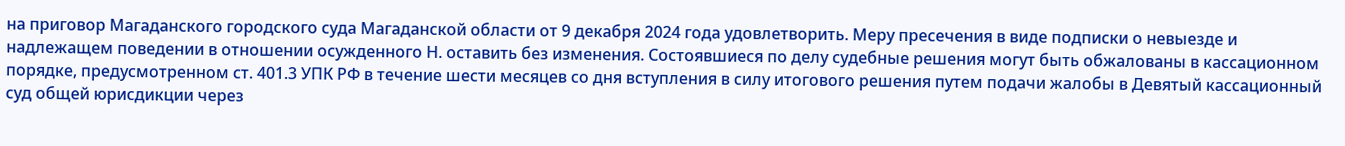на приговор Магаданского городского суда Магаданской области от 9 декабря 2024 года удовлетворить. Меру пресечения в виде подписки о невыезде и надлежащем поведении в отношении осужденного Н. оставить без изменения. Состоявшиеся по делу судебные решения могут быть обжалованы в кассационном порядке, предусмотренном ст. 401.3 УПК РФ в течение шести месяцев со дня вступления в силу итогового решения путем подачи жалобы в Девятый кассационный суд общей юрисдикции через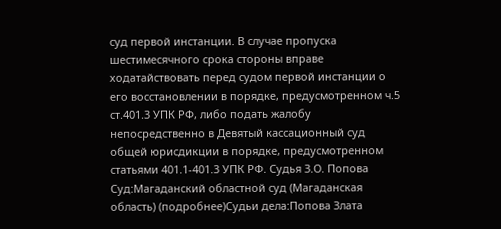суд первой инстанции. В случае пропуска шестимесячного срока стороны вправе ходатайствовать перед судом первой инстанции о его восстановлении в порядке, предусмотренном ч.5 ст.401.3 УПК РФ, либо подать жалобу непосредственно в Девятый кассационный суд общей юрисдикции в порядке, предусмотренном статьями 401.1-401.3 УПК РФ. Судья З.О. Попова Суд:Магаданский областной суд (Магаданская область) (подробнее)Судьи дела:Попова Злата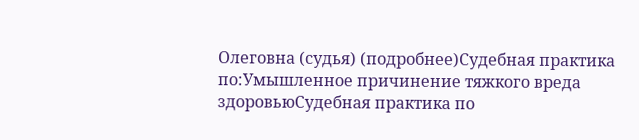Олеговна (судья) (подробнее)Судебная практика по:Умышленное причинение тяжкого вреда здоровьюСудебная практика по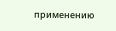применению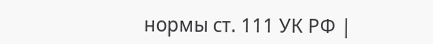нормы ст. 111 УК РФ |